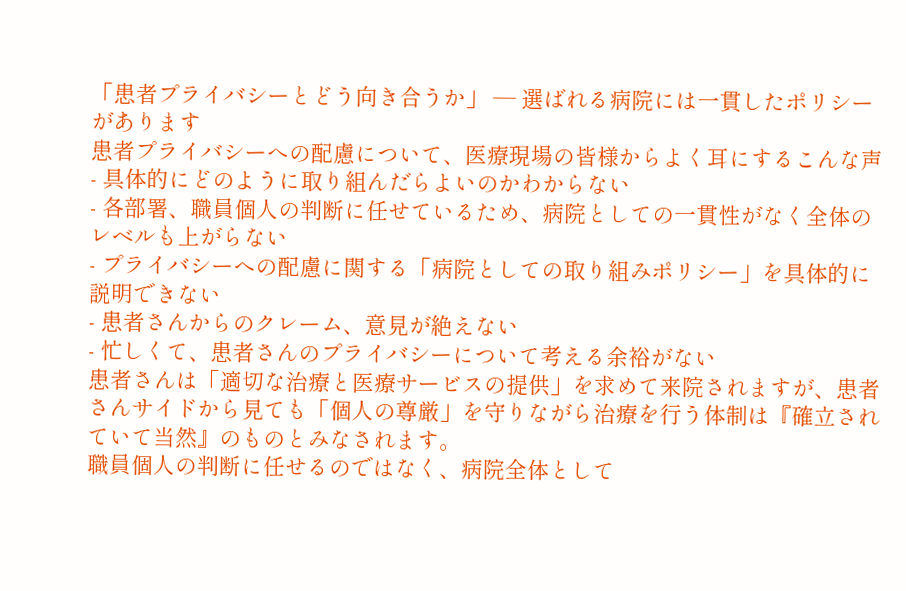「患者プライバシーとどう向き合うか」 ― 選ばれる病院には一貫したポリシーがあります
患者プライバシーへの配慮について、医療現場の皆様からよく耳にするこんな声
- 具体的にどのように取り組んだらよいのかわからない
- 各部署、職員個人の判断に任せているため、病院としての一貫性がなく全体のレベルも上がらない
- プライバシーへの配慮に関する「病院としての取り組みポリシー」を具体的に説明できない
- 患者さんからのクレーム、意見が絶えない
- 忙しくて、患者さんのプライバシーについて考える余裕がない
患者さんは「適切な治療と医療サービスの提供」を求めて来院されますが、患者さんサイドから見ても「個人の尊厳」を守りながら治療を行う体制は『確立されていて当然』のものとみなされます。
職員個人の判断に任せるのではなく、病院全体として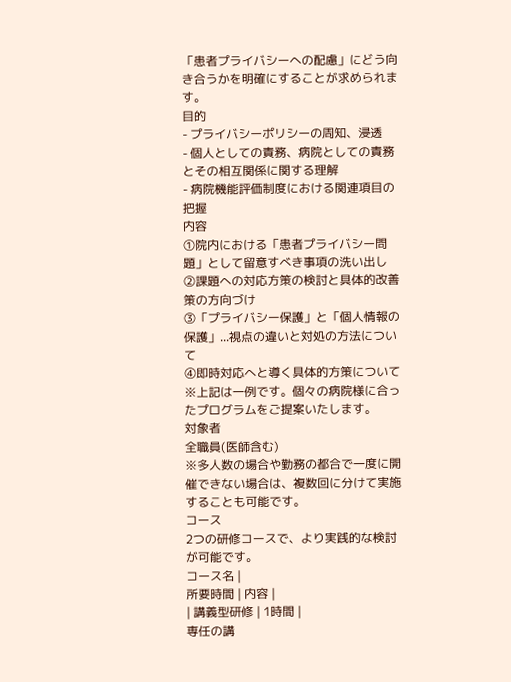「患者プライバシーへの配慮」にどう向き合うかを明確にすることが求められます。
目的
- プライバシーポリシーの周知、浸透
- 個人としての責務、病院としての責務とその相互関係に関する理解
- 病院機能評価制度における関連項目の把握
内容
①院内における「患者プライバシー問題」として留意すべき事項の洗い出し
②課題への対応方策の検討と具体的改善策の方向づけ
③「プライバシー保護」と「個人情報の保護」...視点の違いと対処の方法について
④即時対応へと導く具体的方策について
※上記は一例です。個々の病院様に合ったプログラムをご提案いたします。
対象者
全職員(医師含む)
※多人数の場合や勤務の都合で一度に開催できない場合は、複数回に分けて実施することも可能です。
コース
2つの研修コースで、より実践的な検討が可能です。
コース名 |
所要時間 | 内容 |
| 講義型研修 | 1時間 |
専任の講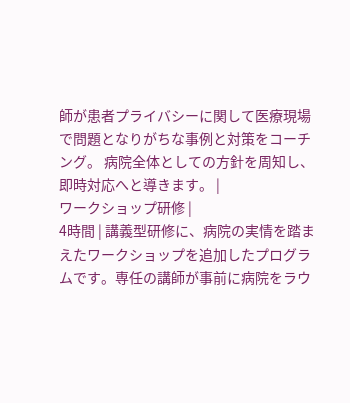師が患者プライバシーに関して医療現場で問題となりがちな事例と対策をコーチング。 病院全体としての方針を周知し、即時対応へと導きます。 |
ワークショップ研修 |
4時間 | 講義型研修に、病院の実情を踏まえたワークショップを追加したプログラムです。専任の講師が事前に病院をラウ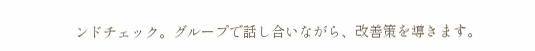ンドチェック。グループで話し合いながら、改善策を導きます。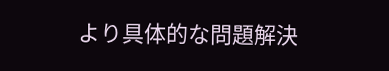より具体的な問題解決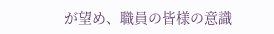が望め、職員の皆様の意識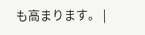も高まります。 |